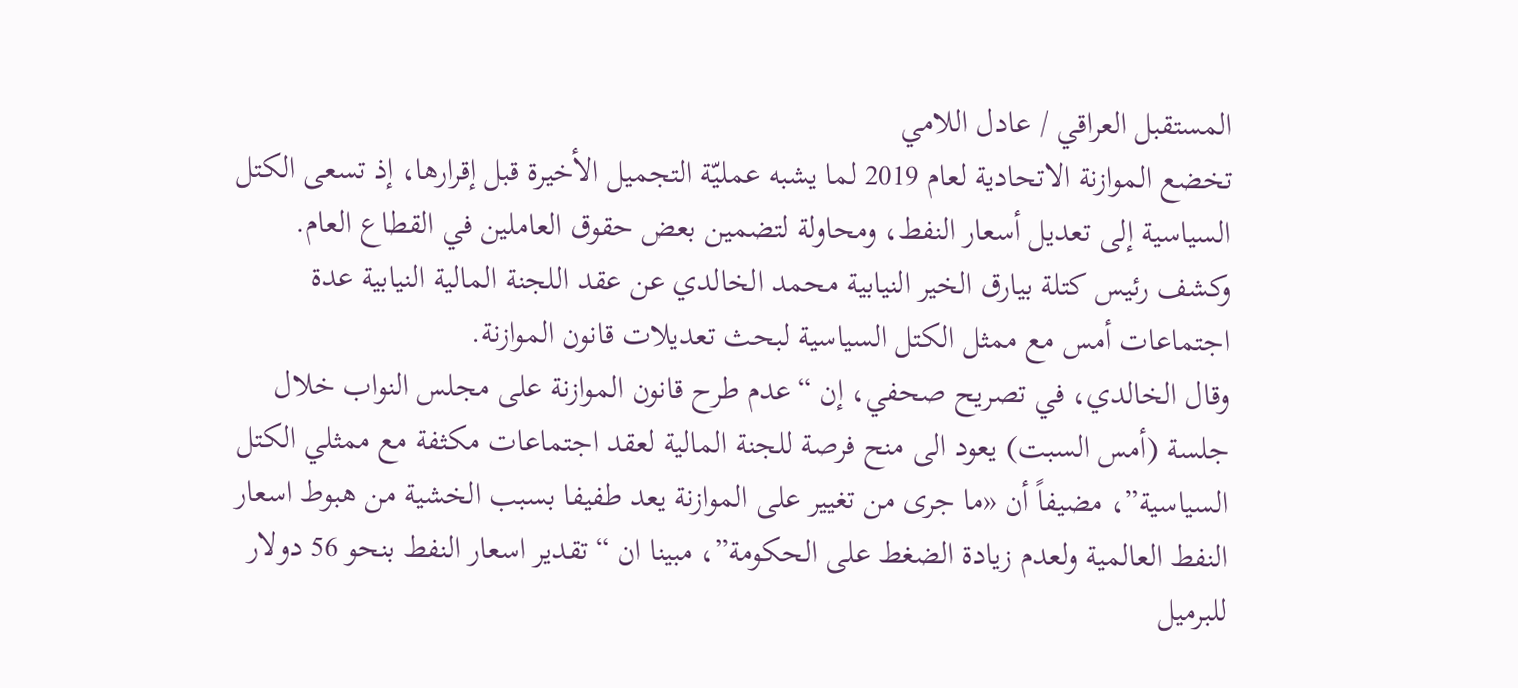المستقبل العراقي / عادل اللامي
تخضع الموازنة الاتحادية لعام 2019 لما يشبه عمليّة التجميل الأخيرة قبل إقرارها، إذ تسعى الكتل السياسية إلى تعديل أسعار النفط، ومحاولة لتضمين بعض حقوق العاملين في القطاع العام.
وكشف رئيس كتلة بيارق الخير النيابية محمد الخالدي عن عقد اللجنة المالية النيابية عدة اجتماعات أمس مع ممثل الكتل السياسية لبحث تعديلات قانون الموازنة.
وقال الخالدي، في تصريح صحفي، إن “عدم طرح قانون الموازنة على مجلس النواب خلال جلسة (أمس السبت) يعود الى منح فرصة للجنة المالية لعقد اجتماعات مكثفة مع ممثلي الكتل السياسية”، مضيفاً أن «ما جرى من تغيير على الموازنة يعد طفيفا بسبب الخشية من هبوط اسعار النفط العالمية ولعدم زيادة الضغط على الحكومة”، مبينا ان “تقدير اسعار النفط بنحو 56 دولار للبرميل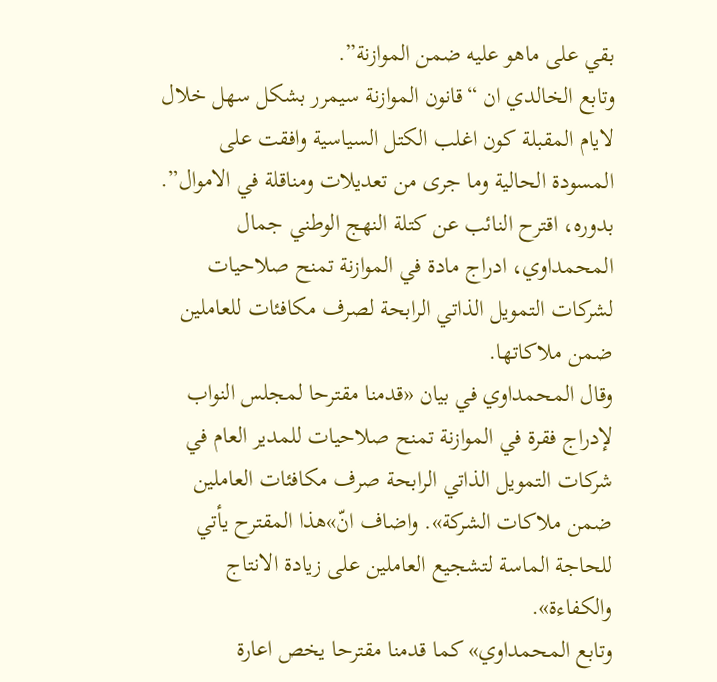بقي على ماهو عليه ضمن الموازنة”.
وتابع الخالدي ان “قانون الموازنة سيمرر بشكل سهل خلال لايام المقبلة كون اغلب الكتل السياسية وافقت على المسودة الحالية وما جرى من تعديلات ومناقلة في الاموال”.
بدوره، اقترح النائب عن كتلة النهج الوطني جمال المحمداوي، ادراج مادة في الموازنة تمنح صلاحيات لشركات التمويل الذاتي الرابحة لصرف مكافئات للعاملين ضمن ملاكاتها.
وقال المحمداوي في بيان «قدمنا مقترحا لمجلس النواب لإدراج فقرة في الموازنة تمنح صلاحيات للمدير العام في شركات التمويل الذاتي الرابحة صرف مكافئات العاملين ضمن ملاكات الشركة». واضاف انّ»هذا المقترح يأتي للحاجة الماسة لتشجيع العاملين على زيادة الانتاج والكفاءة».
وتابع المحمداوي» كما قدمنا مقترحا يخص اعارة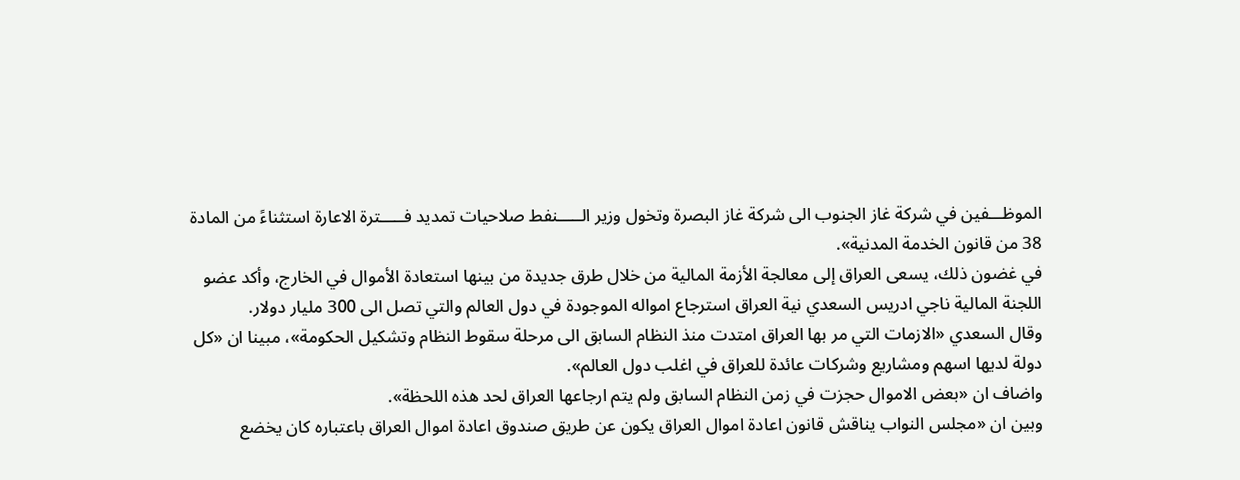الموظـــفين في شركة غاز الجنوب الى شركة غاز البصرة وتخول وزير الـــــنفط صلاحيات تمديد فـــــترة الاعارة استثناءً من المادة 38 من قانون الخدمة المدنية».
في غضون ذلك، يسعى العراق إلى معالجة الأزمة المالية من خلال طرق جديدة من بينها استعادة الأموال في الخارج، وأكد عضو اللجنة المالية ناجي ادريس السعدي نية العراق استرجاع امواله الموجودة في دول العالم والتي تصل الى 300 مليار دولار.
وقال السعدي «الازمات التي مر بها العراق امتدت منذ النظام السابق الى مرحلة سقوط النظام وتشكيل الحكومة»، مبينا ان «كل دولة لديها اسهم ومشاريع وشركات عائدة للعراق في اغلب دول العالم».
واضاف ان «بعض الاموال حجزت في زمن النظام السابق ولم يتم ارجاعها العراق لحد هذه اللحظة».
وبين ان «مجلس النواب يناقش قانون اعادة اموال العراق يكون عن طريق صندوق اعادة اموال العراق باعتباره كان يخضع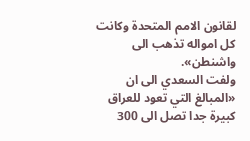لقانون الامم المتحدة وكانت كل امواله تذهب الى واشنطن».
ولفت السعدي الى ان «المبالغ التي تعود للعراق كبيرة جدا تصل الى 300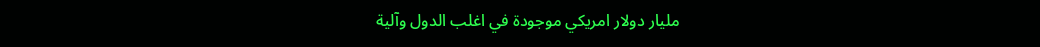مليار دولار امريكي موجودة في اغلب الدول وآلية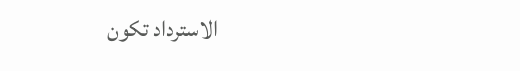الاسترداد تكون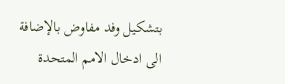بتشكيل وفد مفاوض بالإضافة الى ادخال الامم المتحدة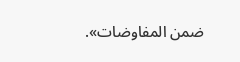ضمن المفاوضات».